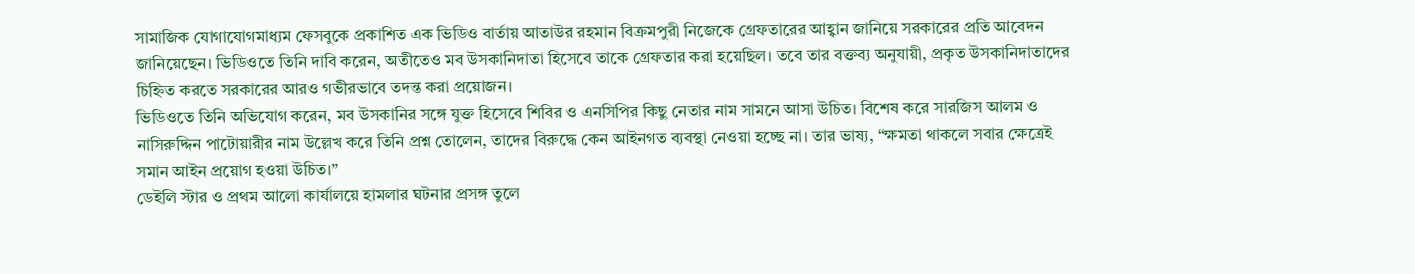সামাজিক যোগাযোগমাধ্যম ফেসবুকে প্রকাশিত এক ভিডিও বার্তায় আতাউর রহমান বিক্রমপুরী নিজেকে গ্রেফতারের আহ্বান জানিয়ে সরকারের প্রতি আবেদন জানিয়েছেন। ভিডিওতে তিনি দাবি করেন, অতীতেও মব উসকানিদাতা হিসেবে তাকে গ্রেফতার করা হয়েছিল। তবে তার বক্তব্য অনুযায়ী, প্রকৃত উসকানিদাতাদের চিহ্নিত করতে সরকারের আরও গভীরভাবে তদন্ত করা প্রয়োজন।
ভিডিওতে তিনি অভিযোগ করেন, মব উসকানির সঙ্গে যুক্ত হিসেবে শিবির ও এনসিপির কিছু নেতার নাম সামনে আসা উচিত। বিশেষ করে সারজিস আলম ও নাসিরুদ্দিন পাটোয়ারীর নাম উল্লেখ করে তিনি প্রশ্ন তোলেন, তাদের বিরুদ্ধে কেন আইনগত ব্যবস্থা নেওয়া হচ্ছে না। তার ভাষ্য, “ক্ষমতা থাকলে সবার ক্ষেত্রেই সমান আইন প্রয়োগ হওয়া উচিত।”
ডেইলি স্টার ও প্রথম আলো কার্যালয়ে হামলার ঘটনার প্রসঙ্গ তুলে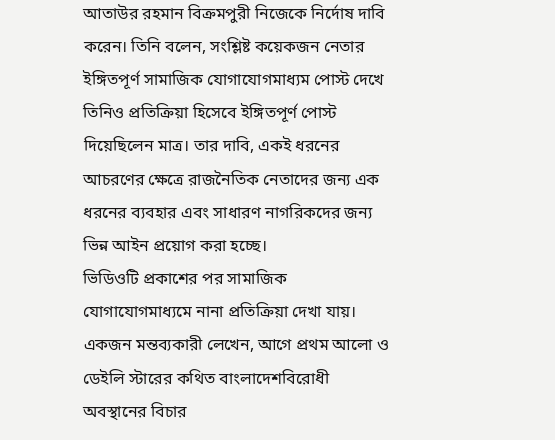আতাউর রহমান বিক্রমপুরী নিজেকে নির্দোষ দাবি করেন। তিনি বলেন, সংশ্লিষ্ট কয়েকজন নেতার ইঙ্গিতপূর্ণ সামাজিক যোগাযোগমাধ্যম পোস্ট দেখে তিনিও প্রতিক্রিয়া হিসেবে ইঙ্গিতপূর্ণ পোস্ট দিয়েছিলেন মাত্র। তার দাবি, একই ধরনের আচরণের ক্ষেত্রে রাজনৈতিক নেতাদের জন্য এক ধরনের ব্যবহার এবং সাধারণ নাগরিকদের জন্য ভিন্ন আইন প্রয়োগ করা হচ্ছে।
ভিডিওটি প্রকাশের পর সামাজিক যোগাযোগমাধ্যমে নানা প্রতিক্রিয়া দেখা যায়।
একজন মন্তব্যকারী লেখেন, আগে প্রথম আলো ও ডেইলি স্টারের কথিত বাংলাদেশবিরোধী অবস্থানের বিচার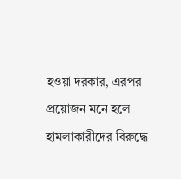হওয়া দরকার, এরপর প্রয়োজন মনে হলে হামলাকারীদের বিরুদ্ধে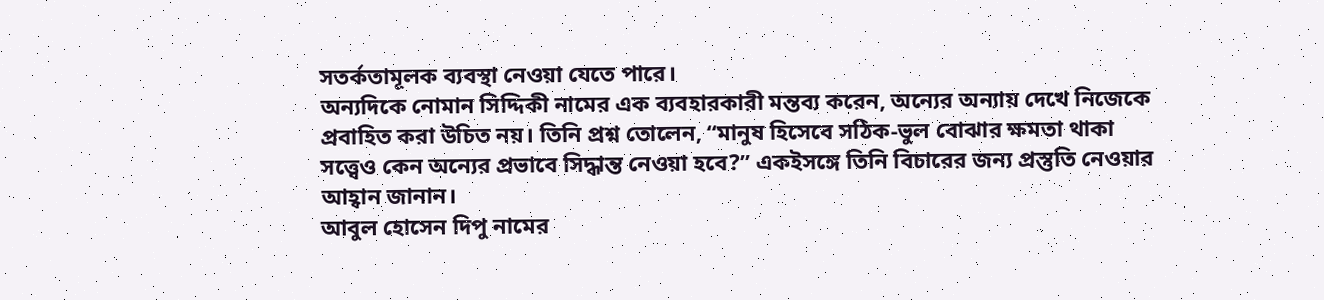সতর্কতামূলক ব্যবস্থা নেওয়া যেতে পারে।
অন্যদিকে নোমান সিদ্দিকী নামের এক ব্যবহারকারী মন্তব্য করেন, অন্যের অন্যায় দেখে নিজেকে প্রবাহিত করা উচিত নয়। তিনি প্রশ্ন তোলেন, “মানুষ হিসেবে সঠিক-ভুল বোঝার ক্ষমতা থাকা সত্ত্বেও কেন অন্যের প্রভাবে সিদ্ধান্ত নেওয়া হবে?” একইসঙ্গে তিনি বিচারের জন্য প্রস্তুতি নেওয়ার আহ্বান জানান।
আবুল হোসেন দিপু নামের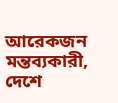আরেকজন মন্তব্যকারী, দেশে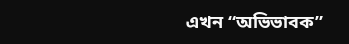এখন “অভিভাবক”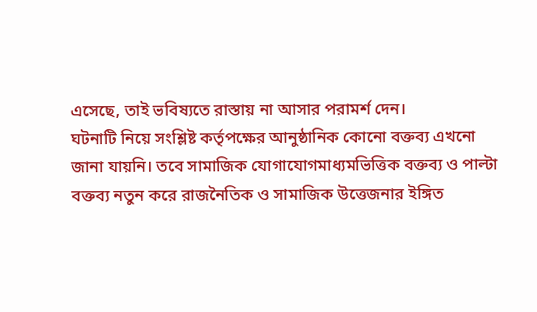এসেছে, তাই ভবিষ্যতে রাস্তায় না আসার পরামর্শ দেন।
ঘটনাটি নিয়ে সংশ্লিষ্ট কর্তৃপক্ষের আনুষ্ঠানিক কোনো বক্তব্য এখনো জানা যায়নি। তবে সামাজিক যোগাযোগমাধ্যমভিত্তিক বক্তব্য ও পাল্টা বক্তব্য নতুন করে রাজনৈতিক ও সামাজিক উত্তেজনার ইঙ্গিত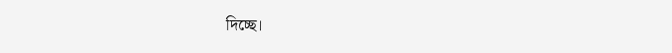দিচ্ছে।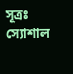সূত্রঃ স্যোশাল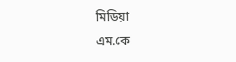মিডিয়া
এম.কে